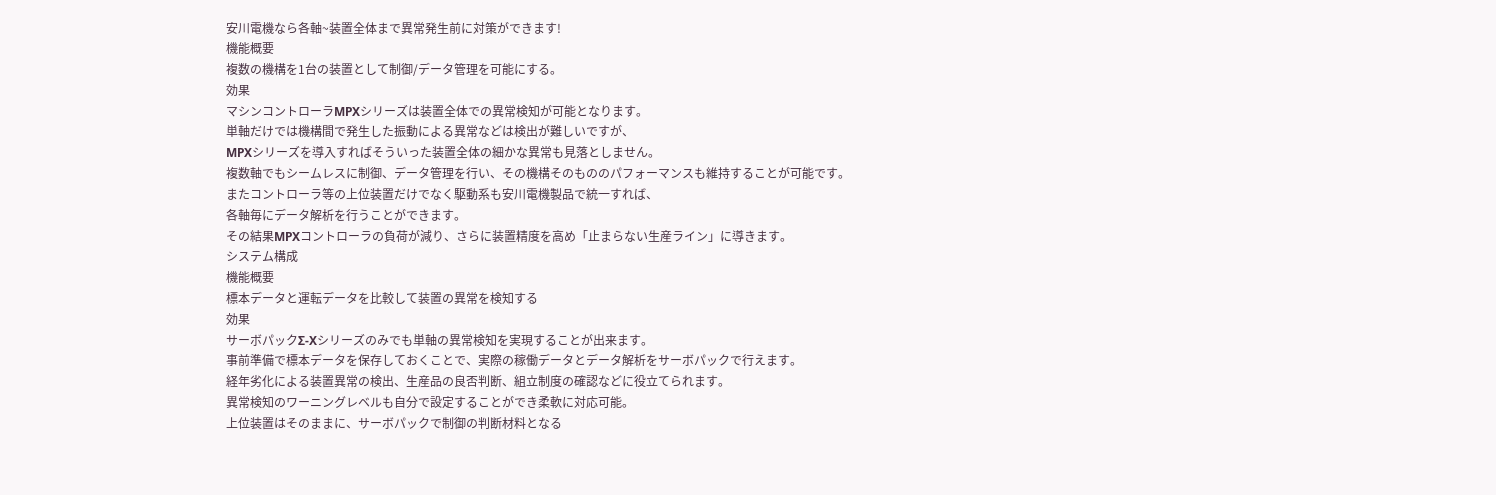安川電機なら各軸~装置全体まで異常発生前に対策ができます!
機能概要
複数の機構を1台の装置として制御/データ管理を可能にする。
効果
マシンコントローラMPXシリーズは装置全体での異常検知が可能となります。
単軸だけでは機構間で発生した振動による異常などは検出が難しいですが、
MPXシリーズを導入すればそういった装置全体の細かな異常も見落としません。
複数軸でもシームレスに制御、データ管理を行い、その機構そのもののパフォーマンスも維持することが可能です。
またコントローラ等の上位装置だけでなく駆動系も安川電機製品で統一すれば、
各軸毎にデータ解析を行うことができます。
その結果MPXコントローラの負荷が減り、さらに装置精度を高め「止まらない生産ライン」に導きます。
システム構成
機能概要
標本データと運転データを比較して装置の異常を検知する
効果
サーボパックΣ-Xシリーズのみでも単軸の異常検知を実現することが出来ます。
事前準備で標本データを保存しておくことで、実際の稼働データとデータ解析をサーボパックで行えます。
経年劣化による装置異常の検出、生産品の良否判断、組立制度の確認などに役立てられます。
異常検知のワーニングレベルも自分で設定することができ柔軟に対応可能。
上位装置はそのままに、サーボパックで制御の判断材料となる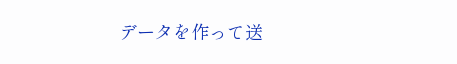データを作って送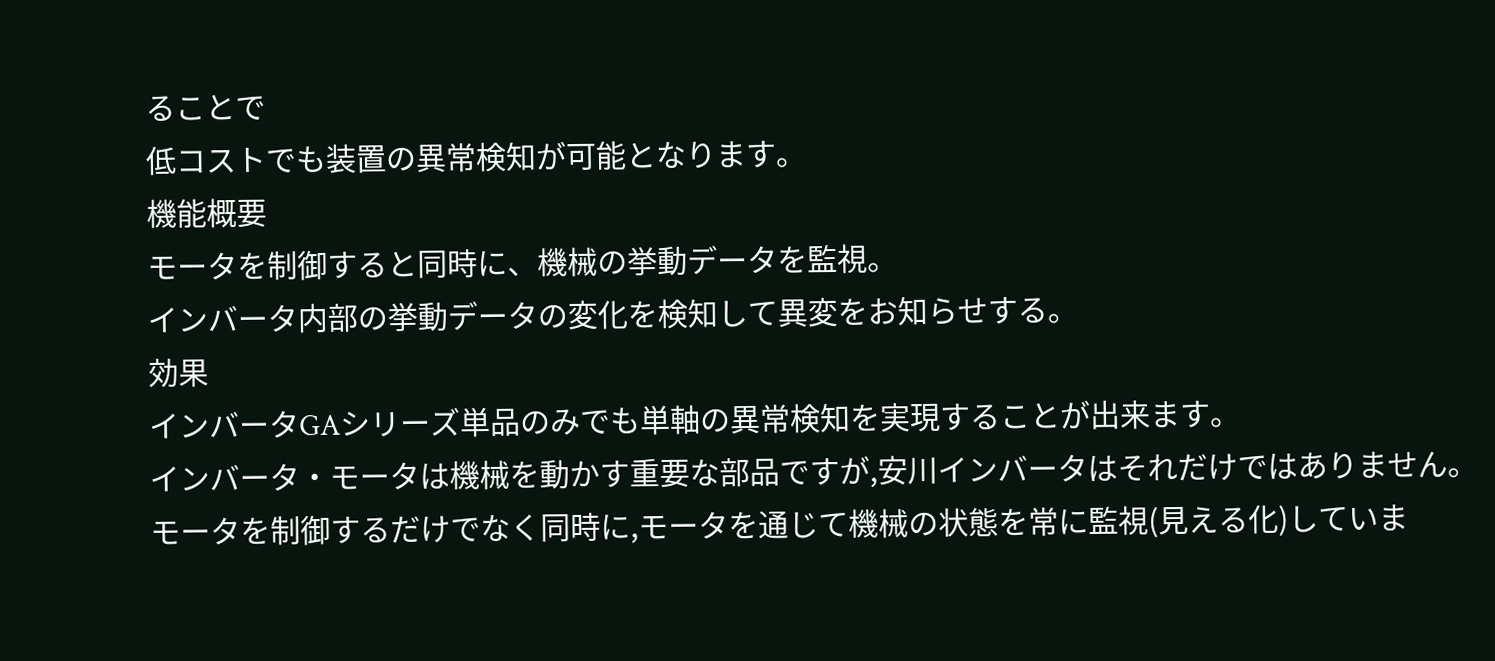ることで
低コストでも装置の異常検知が可能となります。
機能概要
モータを制御すると同時に、機械の挙動データを監視。
インバータ内部の挙動データの変化を検知して異変をお知らせする。
効果
インバータGAシリーズ単品のみでも単軸の異常検知を実現することが出来ます。
インバータ・モータは機械を動かす重要な部品ですが,安川インバータはそれだけではありません。
モータを制御するだけでなく同時に,モータを通じて機械の状態を常に監視(見える化)していま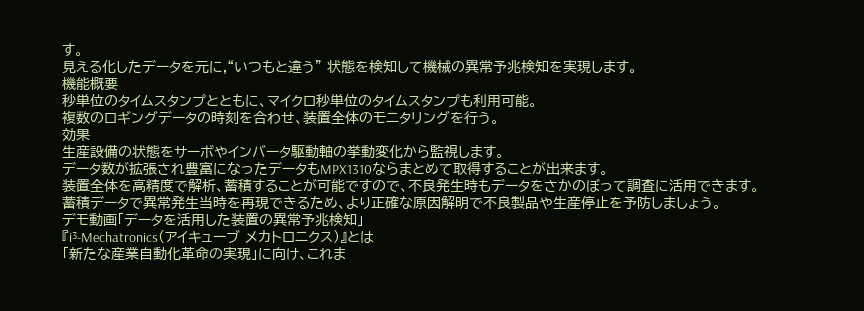す。
見える化したデータを元に,“いつもと違う” 状態を検知して機械の異常予兆検知を実現します。
機能概要
秒単位のタイムスタンプとともに、マイクロ秒単位のタイムスタンプも利用可能。
複数のロギングデータの時刻を合わせ、装置全体のモニタリングを行う。
効果
生産設備の状態をサーボやインバータ駆動軸の挙動変化から監視します。
データ数が拡張され豊富になったデータもMPX1310ならまとめて取得することが出来ます。
装置全体を高精度で解析、蓄積することが可能ですので、不良発生時もデータをさかのぼって調査に活用できます。
蓄積データで異常発生当時を再現できるため、より正確な原因解明で不良製品や生産停止を予防しましょう。
デモ動画「データを活用した装置の異常予兆検知」
『i³-Mechatronics(アイキューブ メカトロニクス)』とは
「新たな産業自動化革命の実現」に向け、これま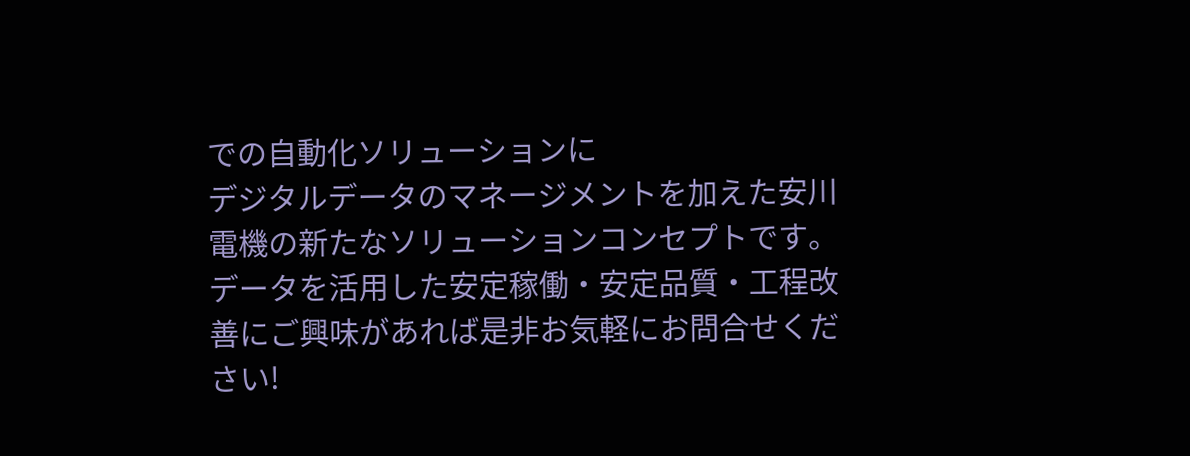での自動化ソリューションに
デジタルデータのマネージメントを加えた安川電機の新たなソリューションコンセプトです。
データを活用した安定稼働・安定品質・工程改善にご興味があれば是非お気軽にお問合せください!